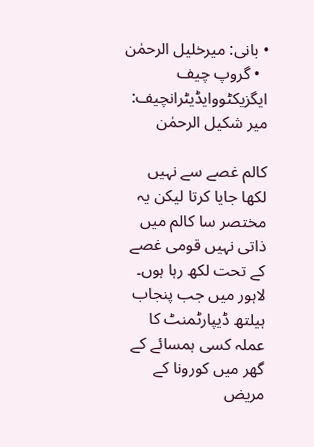• بانی: میرخلیل الرحمٰن
  • گروپ چیف ایگزیکٹووایڈیٹرانچیف: میر شکیل الرحمٰن

کالم غصے سے نہیں لکھا جایا کرتا لیکن یہ مختصر سا کالم میں ذاتی نہیں قومی غصے کے تحت لکھ رہا ہوں۔ لاہور میں جب پنجاب ہیلتھ ڈیپارٹمنٹ کا عملہ کسی ہمسائے کے گھر میں کورونا کے مریض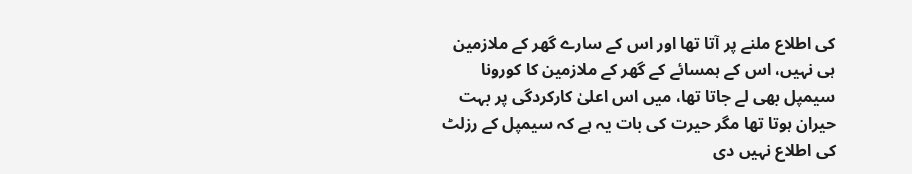کی اطلاع ملنے پر آتا تھا اور اس کے سارے گھر کے ملازمین ہی نہیں، اس کے ہمسائے کے گھر کے ملازمین کا کورونا سیمپل بھی لے جاتا تھا، میں اس اعلیٰ کارکردگی پر بہت حیران ہوتا تھا مگر حیرت کی بات یہ ہے کہ سیمپل کے رزلٹ کی اطلاع نہیں دی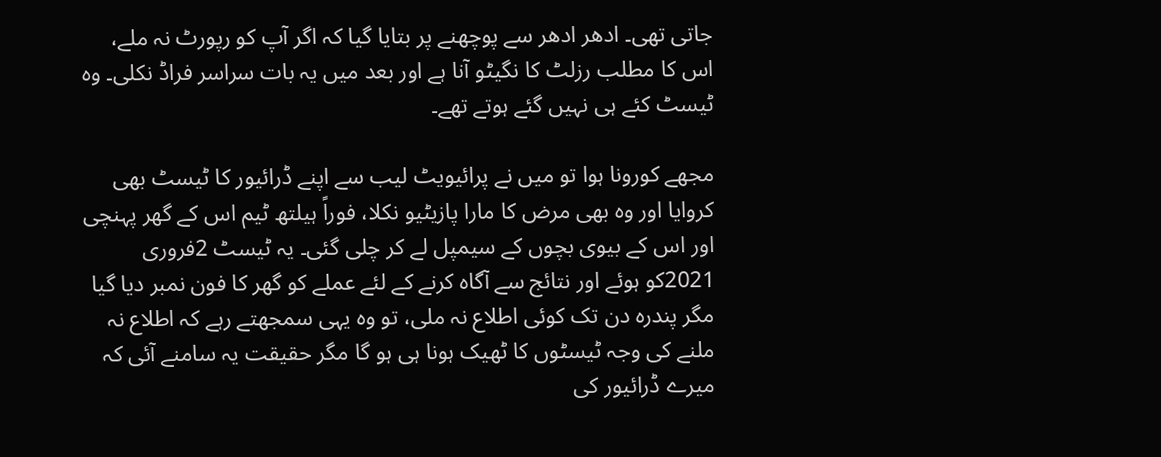جاتی تھی۔ ادھر ادھر سے پوچھنے پر بتایا گیا کہ اگر آپ کو رپورٹ نہ ملے، اس کا مطلب رزلٹ کا نگیٹو آنا ہے اور بعد میں یہ بات سراسر فراڈ نکلی۔ وہ ٹیسٹ کئے ہی نہیں گئے ہوتے تھے۔

مجھے کورونا ہوا تو میں نے پرائیویٹ لیب سے اپنے ڈرائیور کا ٹیسٹ بھی کروایا اور وہ بھی مرض کا مارا پازیٹیو نکلا، فوراً ہیلتھ ٹیم اس کے گھر پہنچی اور اس کے بیوی بچوں کے سیمپل لے کر چلی گئی۔ یہ ٹیسٹ 2فروری 2021کو ہوئے اور نتائج سے آگاہ کرنے کے لئے عملے کو گھر کا فون نمبر دیا گیا مگر پندرہ دن تک کوئی اطلاع نہ ملی، تو وہ یہی سمجھتے رہے کہ اطلاع نہ ملنے کی وجہ ٹیسٹوں کا ٹھیک ہونا ہی ہو گا مگر حقیقت یہ سامنے آئی کہ میرے ڈرائیور کی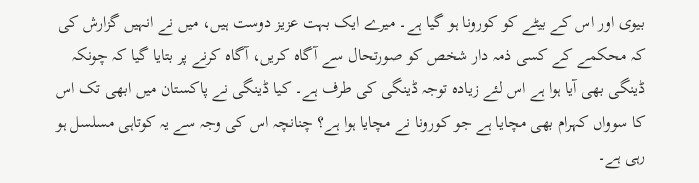بیوی اور اس کے بیٹے کو کورونا ہو گیا ہے۔ میرے ایک بہت عزیز دوست ہیں، میں نے انہیں گزارش کی کہ محکمے کے کسی ذمہ دار شخص کو صورتحال سے آگاہ کریں، آگاہ کرنے پر بتایا گیا کہ چونکہ ڈینگی بھی آیا ہوا ہے اس لئے زیادہ توجہ ڈینگی کی طرف ہے۔ کیا ڈینگی نے پاکستان میں ابھی تک اس کا سوواں کہرام بھی مچایا ہے جو کورونا نے مچایا ہوا ہے؟ چنانچہ اس کی وجہ سے یہ کوتاہی مسلسل ہو رہی ہے۔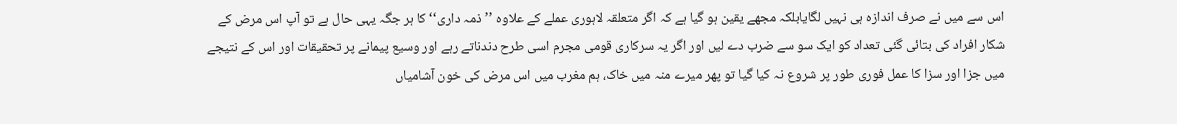اس سے میں نے صرف اندازہ ہی نہیں لگایابلکہ مجھے یقین ہو گیا ہے کہ اگر متعلقہ لاہوری عملے کے علاوہ ’’ذمہ داری‘‘ کا ہر جگہ یہی حال ہے تو آپ اس مرض کے شکار افراد کی بتائی گئی تعداد کو ایک سو سے ضرب دے لیں اور اگر یہ سرکاری قومی مجرم اسی طرح دندناتے رہے اور وسیع پیمانے پر تحقیقات اور اس کے نتیجے میں جزا اور سزا کا عمل فوری طور پر شروع نہ کیا گیا تو پھر میرے منہ میں خاک، ہم مغرب میں اس مرض کی خون آشامیاں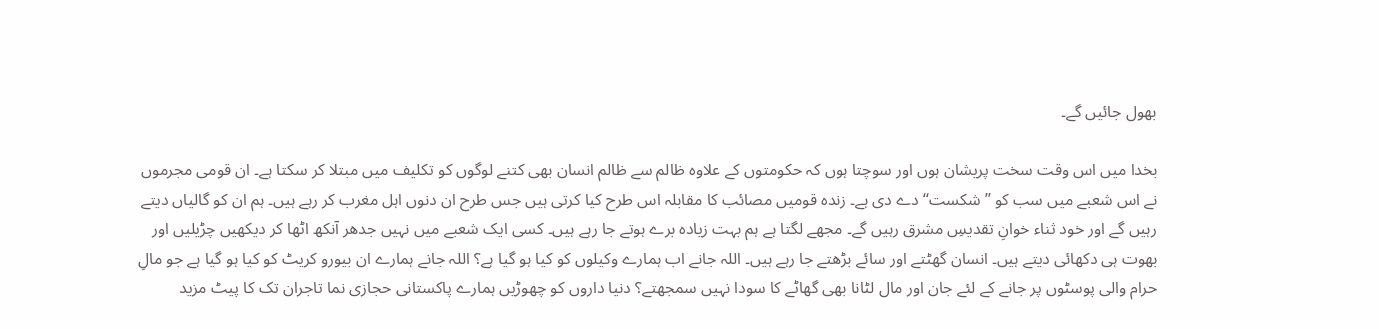بھول جائیں گے۔

بخدا میں اس وقت سخت پریشان ہوں اور سوچتا ہوں کہ حکومتوں کے علاوہ ظالم سے ظالم انسان بھی کتنے لوگوں کو تکلیف میں مبتلا کر سکتا ہے۔ ان قومی مجرموں نے اس شعبے میں سب کو ’’شکست‘‘ دے دی ہے۔ زندہ قومیں مصائب کا مقابلہ اس طرح کیا کرتی ہیں جس طرح ان دنوں اہل مغرب کر رہے ہیں۔ ہم ان کو گالیاں دیتے رہیں گے اور خود ثناء خوانِ تقدیسِ مشرق رہیں گے۔ مجھے لگتا ہے ہم بہت زیادہ برے ہوتے جا رہے ہیں۔ کسی ایک شعبے میں نہیں جدھر آنکھ اٹھا کر دیکھیں چڑیلیں اور بھوت ہی دکھائی دیتے ہیں۔ انسان گھٹتے اور سائے بڑھتے جا رہے ہیں۔ اللہ جانے اب ہمارے وکیلوں کو کیا ہو گیا ہے؟ اللہ جانے ہمارے ان بیورو کریٹ کو کیا ہو گیا ہے جو مالِ حرام والی پوسٹوں پر جانے کے لئے جان اور مال لٹانا بھی گھاٹے کا سودا نہیں سمجھتے؟ دنیا داروں کو چھوڑیں ہمارے پاکستانی حجازی نما تاجران تک کا پیٹ مزید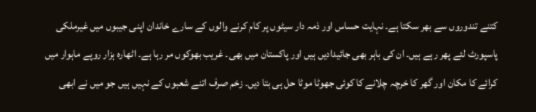کتنے تندوروں سے بھر سکتا ہے۔ نہایت حساس اور ذمہ دار سیٹوں پر کام کرنے والوں کے سارے خاندان اپنی جیبوں میں غیرملکی پاسپورٹ لئے پھر رہے ہیں۔ ان کی باہر بھی جائیدادیں ہیں اور پاکستان میں بھی۔ غریب بھوکوں مر رہا ہے۔ اٹھارہ ہزار روپے ماہوار میں کرائے کا مکان اور گھر کا خرچہ چلانے کا کوئی جھوٹا موٹا حل ہی بتا دیں۔ زخم صرف اتنے شعبوں کے نہیں ہیں جو میں نے ابھی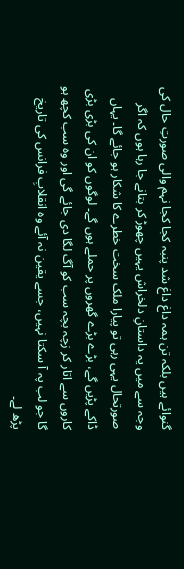گنوائے ہیں بلکہ تن ہمہ داغ داغ شد پنبہ کجا کجا نہم والی صورتِ حال کی وجہ سے میں یہ داستانِ دلخراش یہیں چھوڑ کر بتانے جا رہا ہوں کہ اگر صورتحال یہی رہی تو پیارا ملک سخت خطرے کا شکار ہو جائے گا۔ یہاں ڈاکے پڑیں گے، بڑے بڑے گھروں پر حملے ہوں گے۔ لوگوں کو ان کی بڑی بڑی کاروں سے اتار کر زچہ بچہ سب کو آگ لگا دی جائے گی اور وہ سب کچھ ہو گا جو لب پہ آ سکتا نہیں، جسے یقین نہ آئے وہ انقلابِ فرانس کی تاریخ پڑھ لے۔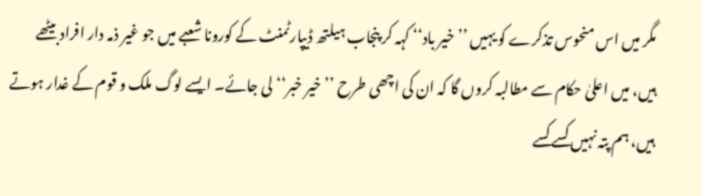مگر میں اس منحوس تذکرے کو یہیں ’’خیر باد‘‘ کہہ کر پنجاب ہیلتھ ڈیپارٹمنٹ کے کورونا شعبے میں جو غیر ذمہ دار افراد بیٹھے ہیں، میں اعلیٰ حکام سے مطالبہ کروں گا کہ ان کی اچھی طرح ’’خیر خبر‘‘ لی جائے۔ ایسے لوگ ملک و قوم کے غدار ہوتے ہیں، ہم پتہ نہیں کسے کسے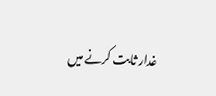غدار ثابت کرنے میں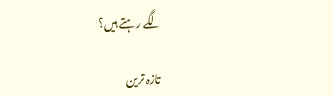لگے رہتے ہیں؟

تازہ ترین